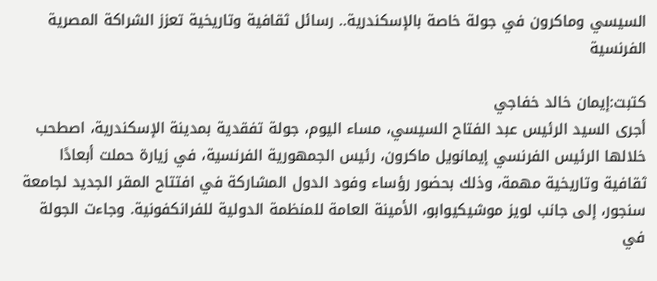السيسي وماكرون في جولة خاصة بالإسكندرية.. رسائل ثقافية وتاريخية تعزز الشراكة المصرية الفرنسية

كتبت:إيمان خالد خفاجي
أجرى السيد الرئيس عبد الفتاح السيسي، مساء اليوم، جولة تفقدية بمدينة الإسكندرية، اصطحب خلالها الرئيس الفرنسي إيمانويل ماكرون، رئيس الجمهورية الفرنسية، في زيارة حملت أبعادًا ثقافية وتاريخية مهمة، وذلك بحضور رؤساء وفود الدول المشاركة في افتتاح المقر الجديد لجامعة سنجور، إلى جانب لويز موشيكيوابو، الأمينة العامة للمنظمة الدولية للفرانكفونية. وجاءت الجولة في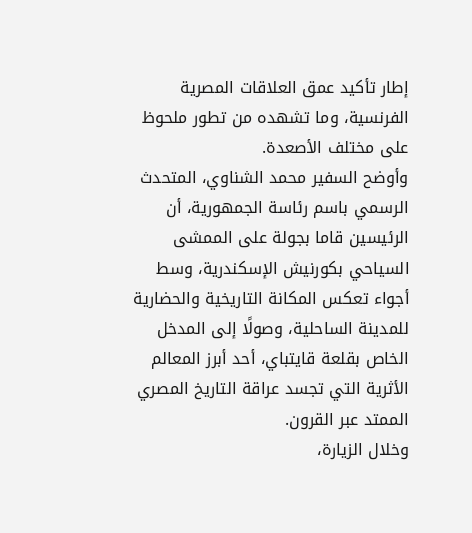إطار تأكيد عمق العلاقات المصرية الفرنسية، وما تشهده من تطور ملحوظ على مختلف الأصعدة.
وأوضح السفير محمد الشناوي، المتحدث الرسمي باسم رئاسة الجمهورية، أن الرئيسين قاما بجولة على الممشى السياحي بكورنيش الإسكندرية، وسط أجواء تعكس المكانة التاريخية والحضارية للمدينة الساحلية، وصولًا إلى المدخل الخاص بقلعة قايتباي، أحد أبرز المعالم الأثرية التي تجسد عراقة التاريخ المصري الممتد عبر القرون.
وخلال الزيارة،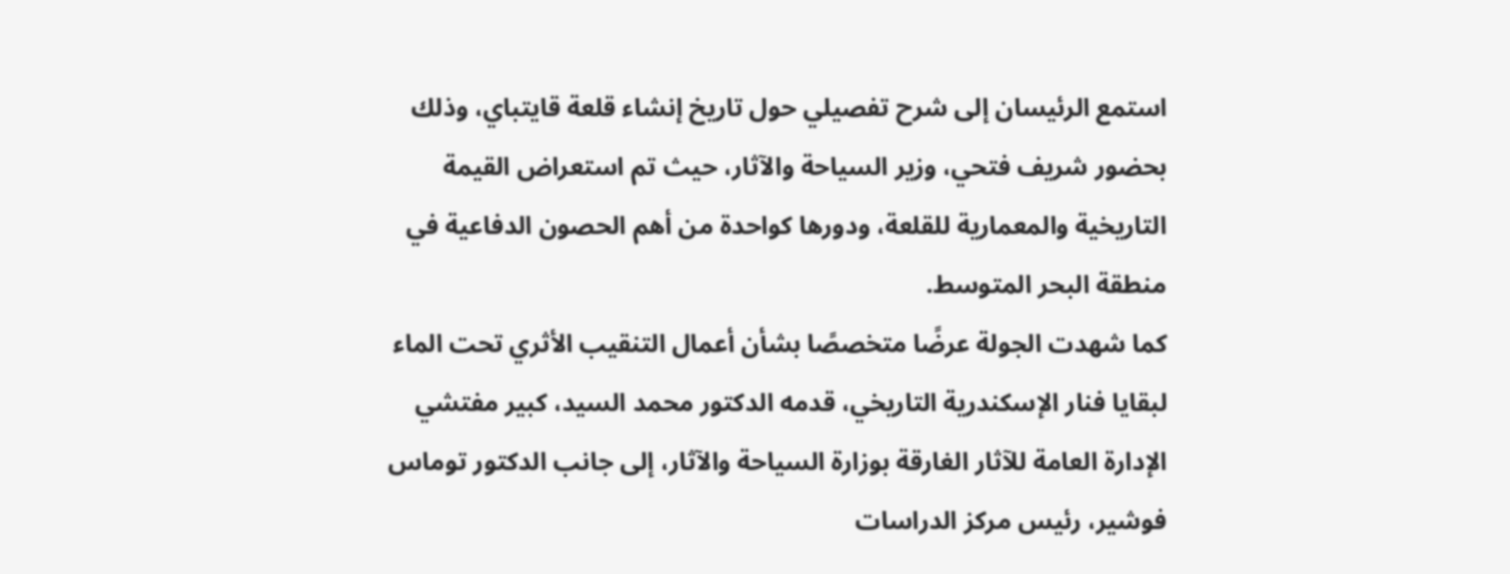استمع الرئيسان إلى شرح تفصيلي حول تاريخ إنشاء قلعة قايتباي، وذلك بحضور شريف فتحي، وزير السياحة والآثار، حيث تم استعراض القيمة التاريخية والمعمارية للقلعة، ودورها كواحدة من أهم الحصون الدفاعية في منطقة البحر المتوسط.
كما شهدت الجولة عرضًا متخصصًا بشأن أعمال التنقيب الأثري تحت الماء لبقايا فنار الإسكندرية التاريخي، قدمه الدكتور محمد السيد، كبير مفتشي الإدارة العامة للآثار الغارقة بوزارة السياحة والآثار، إلى جانب الدكتور توماس فوشير، رئيس مركز الدراسات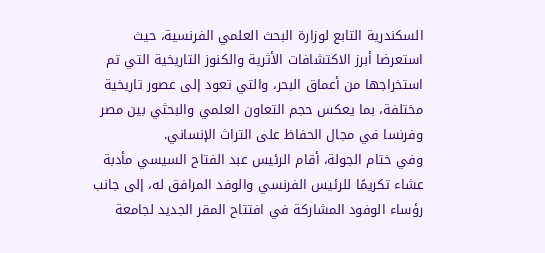السكندرية التابع لوزارة البحث العلمي الفرنسية، حيث استعرضا أبرز الاكتشافات الأثرية والكنوز التاريخية التي تم استخراجها من أعماق البحر، والتي تعود إلى عصور تاريخية مختلفة، بما يعكس حجم التعاون العلمي والبحثي بين مصر وفرنسا في مجال الحفاظ على التراث الإنساني.
وفي ختام الجولة، أقام الرئيس عبد الفتاح السيسي مأدبة عشاء تكريمًا للرئيس الفرنسي والوفد المرافق له، إلى جانب رؤساء الوفود المشاركة في افتتاح المقر الجديد لجامعة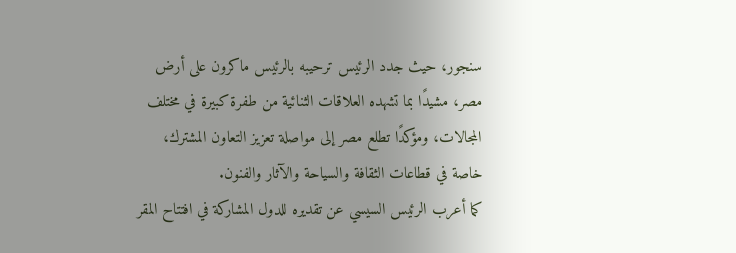سنجور، حيث جدد الرئيس ترحيبه بالرئيس ماكرون على أرض مصر، مشيدًا بما تشهده العلاقات الثنائية من طفرة كبيرة في مختلف المجالات، ومؤكدًا تطلع مصر إلى مواصلة تعزيز التعاون المشترك، خاصة في قطاعات الثقافة والسياحة والآثار والفنون.
كما أعرب الرئيس السيسي عن تقديره للدول المشاركة في افتتاح المقر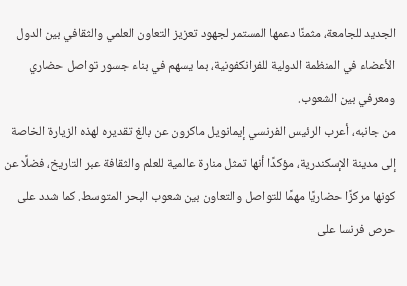الجديد للجامعة، مثمنًا دعمها المستمر لجهود تعزيز التعاون العلمي والثقافي بين الدول الأعضاء في المنظمة الدولية للفرانكفونية، بما يسهم في بناء جسور تواصل حضاري ومعرفي بين الشعوب.
من جانبه، أعرب الرئيس الفرنسي إيمانويل ماكرون عن بالغ تقديره لهذه الزيارة الخاصة إلى مدينة الإسكندرية، مؤكدًا أنها تمثل منارة عالمية للعلم والثقافة عبر التاريخ، فضلًا عن كونها مركزًا حضاريًا مهمًا للتواصل والتعاون بين شعوب البحر المتوسط. كما شدد على حرص فرنسا على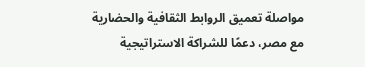مواصلة تعميق الروابط الثقافية والحضارية مع مصر، دعمًا للشراكة الاستراتيجية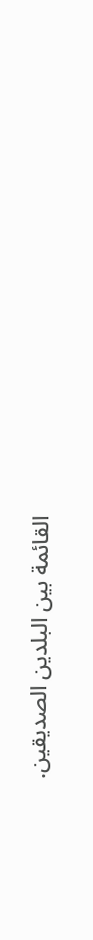القائمة بين البلدين الصديقين.